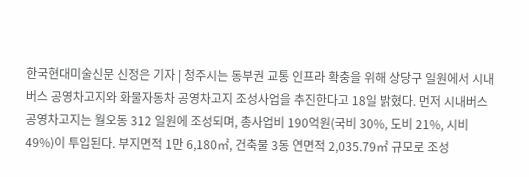한국현대미술신문 신정은 기자 | 청주시는 동부권 교통 인프라 확충을 위해 상당구 일원에서 시내버스 공영차고지와 화물자동차 공영차고지 조성사업을 추진한다고 18일 밝혔다. 먼저 시내버스 공영차고지는 월오동 312 일원에 조성되며, 총사업비 190억원(국비 30%, 도비 21%, 시비 49%)이 투입된다. 부지면적 1만 6,180㎡, 건축물 3동 연면적 2,035.79㎡ 규모로 조성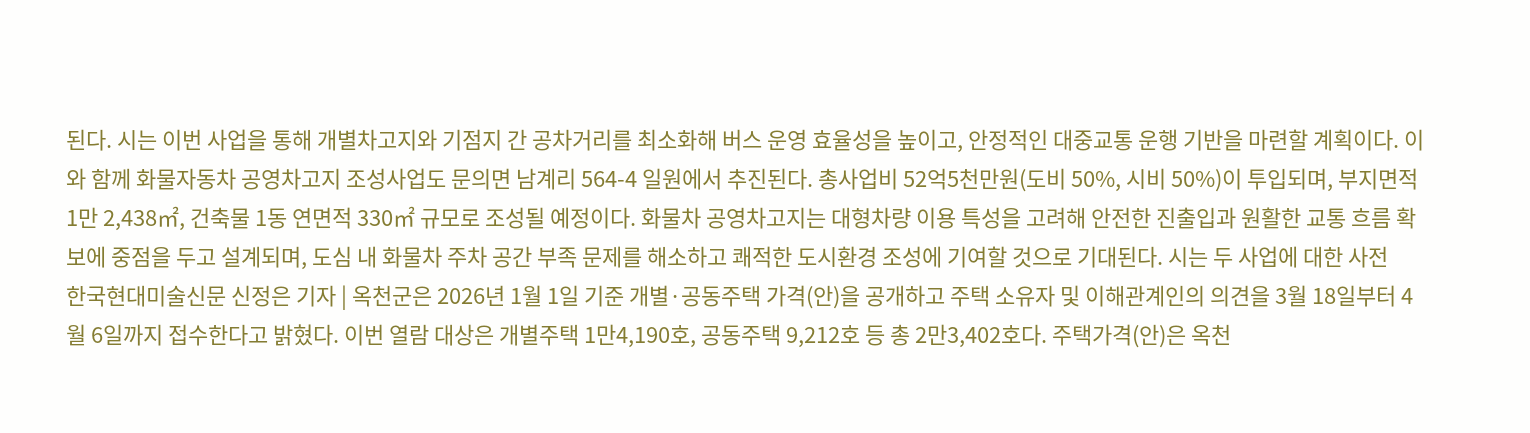된다. 시는 이번 사업을 통해 개별차고지와 기점지 간 공차거리를 최소화해 버스 운영 효율성을 높이고, 안정적인 대중교통 운행 기반을 마련할 계획이다. 이와 함께 화물자동차 공영차고지 조성사업도 문의면 남계리 564-4 일원에서 추진된다. 총사업비 52억5천만원(도비 50%, 시비 50%)이 투입되며, 부지면적 1만 2,438㎡, 건축물 1동 연면적 330㎡ 규모로 조성될 예정이다. 화물차 공영차고지는 대형차량 이용 특성을 고려해 안전한 진출입과 원활한 교통 흐름 확보에 중점을 두고 설계되며, 도심 내 화물차 주차 공간 부족 문제를 해소하고 쾌적한 도시환경 조성에 기여할 것으로 기대된다. 시는 두 사업에 대한 사전
한국현대미술신문 신정은 기자 | 옥천군은 2026년 1월 1일 기준 개별·공동주택 가격(안)을 공개하고 주택 소유자 및 이해관계인의 의견을 3월 18일부터 4월 6일까지 접수한다고 밝혔다. 이번 열람 대상은 개별주택 1만4,190호, 공동주택 9,212호 등 총 2만3,402호다. 주택가격(안)은 옥천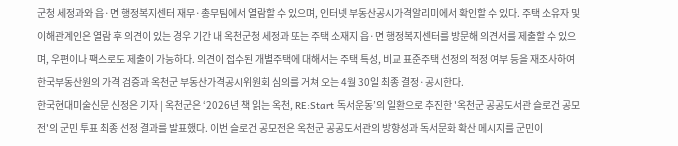군청 세정과와 읍·면 행정복지센터 재무·총무팀에서 열람할 수 있으며, 인터넷 부동산공시가격알리미에서 확인할 수 있다. 주택 소유자 및 이해관계인은 열람 후 의견이 있는 경우 기간 내 옥천군청 세정과 또는 주택 소재지 읍·면 행정복지센터를 방문해 의견서를 제출할 수 있으며, 우편이나 팩스로도 제출이 가능하다. 의견이 접수된 개별주택에 대해서는 주택 특성, 비교 표준주택 선정의 적정 여부 등을 재조사하여 한국부동산원의 가격 검증과 옥천군 부동산가격공시위원회 심의를 거쳐 오는 4월 30일 최종 결정·공시한다.
한국현대미술신문 신정은 기자 | 옥천군은 ‘2026년 책 읽는 옥천, RE:Start 독서운동’의 일환으로 추진한 '옥천군 공공도서관 슬로건 공모전'의 군민 투표 최종 선정 결과를 발표했다. 이번 슬로건 공모전은 옥천군 공공도서관의 방향성과 독서문화 확산 메시지를 군민이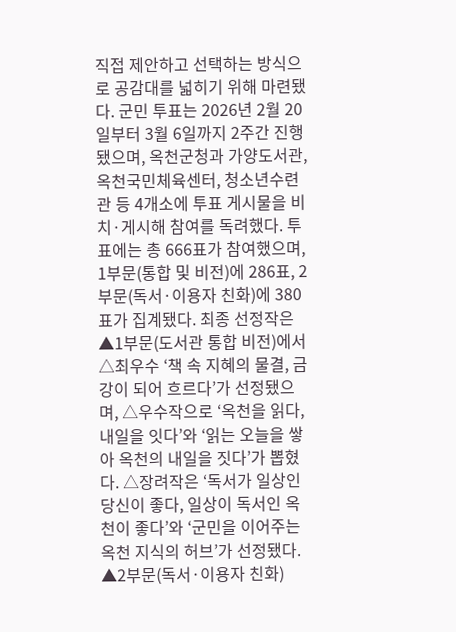직접 제안하고 선택하는 방식으로 공감대를 넓히기 위해 마련됐다. 군민 투표는 2026년 2월 20일부터 3월 6일까지 2주간 진행됐으며, 옥천군청과 가양도서관, 옥천국민체육센터, 청소년수련관 등 4개소에 투표 게시물을 비치·게시해 참여를 독려했다. 투표에는 총 666표가 참여했으며, 1부문(통합 및 비전)에 286표, 2부문(독서·이용자 친화)에 380표가 집계됐다. 최종 선정작은 ▲1부문(도서관 통합 비전)에서 △최우수 ‘책 속 지혜의 물결, 금강이 되어 흐르다’가 선정됐으며, △우수작으로 ‘옥천을 읽다, 내일을 잇다’와 ‘읽는 오늘을 쌓아 옥천의 내일을 짓다’가 뽑혔다. △장려작은 ‘독서가 일상인 당신이 좋다, 일상이 독서인 옥천이 좋다’와 ‘군민을 이어주는 옥천 지식의 허브’가 선정됐다. ▲2부문(독서·이용자 친화)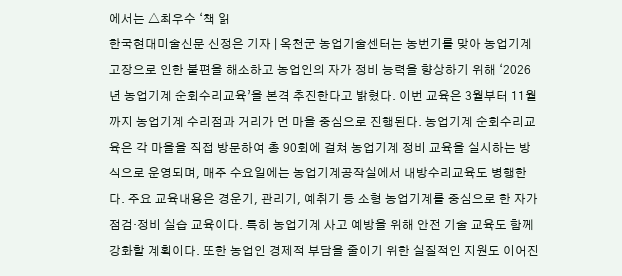에서는 △최우수 ‘책 읽
한국현대미술신문 신정은 기자 | 옥천군 농업기술센터는 농번기를 맞아 농업기계 고장으로 인한 불편을 해소하고 농업인의 자가 정비 능력을 향상하기 위해 ‘2026년 농업기계 순회수리교육’을 본격 추진한다고 밝혔다. 이번 교육은 3월부터 11월까지 농업기계 수리점과 거리가 먼 마을 중심으로 진행된다. 농업기계 순회수리교육은 각 마을을 직접 방문하여 총 90회에 걸쳐 농업기계 정비 교육을 실시하는 방식으로 운영되며, 매주 수요일에는 농업기계공작실에서 내방수리교육도 병행한다. 주요 교육내용은 경운기, 관리기, 예취기 등 소형 농업기계를 중심으로 한 자가 점검·정비 실습 교육이다. 특히 농업기계 사고 예방을 위해 안전 기술 교육도 함께 강화할 계획이다. 또한 농업인 경제적 부담을 줄이기 위한 실질적인 지원도 이어진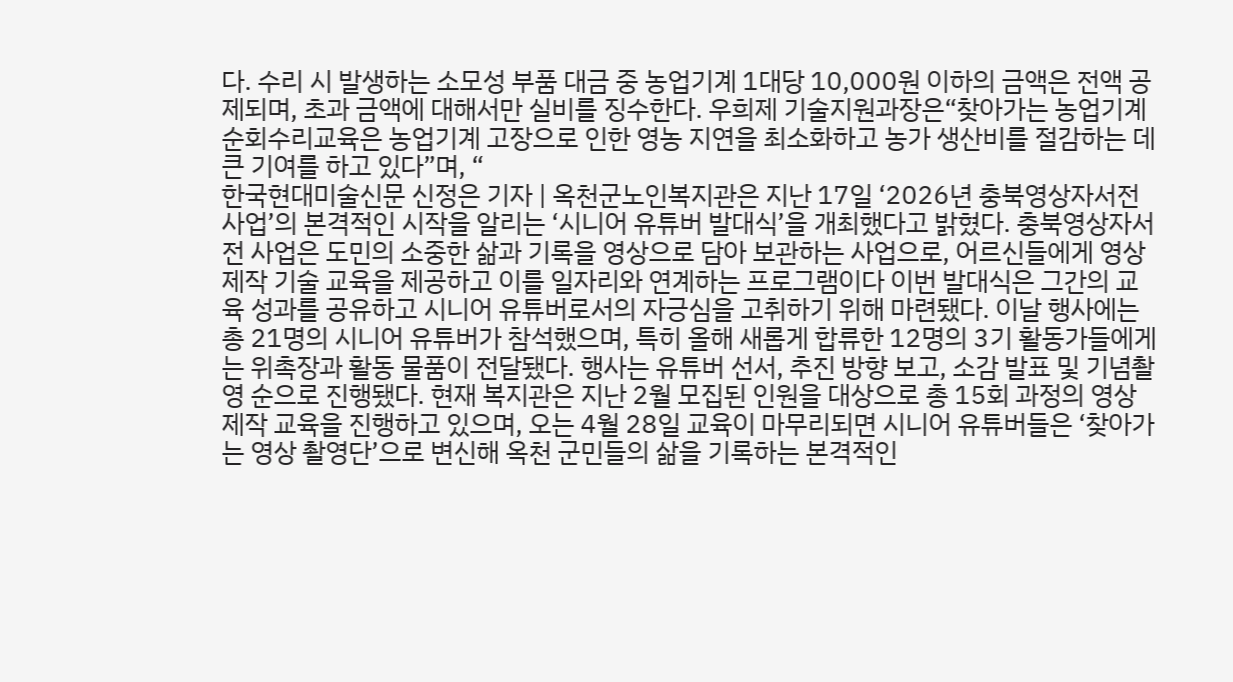다. 수리 시 발생하는 소모성 부품 대금 중 농업기계 1대당 10,000원 이하의 금액은 전액 공제되며, 초과 금액에 대해서만 실비를 징수한다. 우희제 기술지원과장은“찾아가는 농업기계 순회수리교육은 농업기계 고장으로 인한 영농 지연을 최소화하고 농가 생산비를 절감하는 데 큰 기여를 하고 있다”며, “
한국현대미술신문 신정은 기자 | 옥천군노인복지관은 지난 17일 ‘2026년 충북영상자서전 사업’의 본격적인 시작을 알리는 ‘시니어 유튜버 발대식’을 개최했다고 밝혔다. 충북영상자서전 사업은 도민의 소중한 삶과 기록을 영상으로 담아 보관하는 사업으로, 어르신들에게 영상 제작 기술 교육을 제공하고 이를 일자리와 연계하는 프로그램이다 이번 발대식은 그간의 교육 성과를 공유하고 시니어 유튜버로서의 자긍심을 고취하기 위해 마련됐다. 이날 행사에는 총 21명의 시니어 유튜버가 참석했으며, 특히 올해 새롭게 합류한 12명의 3기 활동가들에게는 위촉장과 활동 물품이 전달됐다. 행사는 유튜버 선서, 추진 방향 보고, 소감 발표 및 기념촬영 순으로 진행됐다. 현재 복지관은 지난 2월 모집된 인원을 대상으로 총 15회 과정의 영상 제작 교육을 진행하고 있으며, 오는 4월 28일 교육이 마무리되면 시니어 유튜버들은 ‘찾아가는 영상 촬영단’으로 변신해 옥천 군민들의 삶을 기록하는 본격적인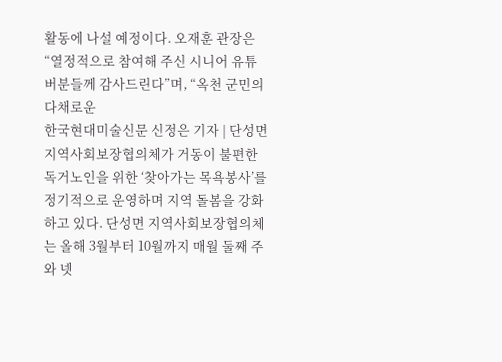활동에 나설 예정이다. 오재훈 관장은 “열정적으로 참여해 주신 시니어 유튜버분들께 감사드린다”며, “옥천 군민의 다채로운
한국현대미술신문 신정은 기자 | 단성면 지역사회보장협의체가 거동이 불편한 독거노인을 위한 ‘찾아가는 목욕봉사’를 정기적으로 운영하며 지역 돌봄을 강화하고 있다. 단성면 지역사회보장협의체는 올해 3월부터 10월까지 매월 둘째 주와 넷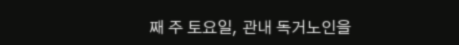째 주 토요일, 관내 독거노인을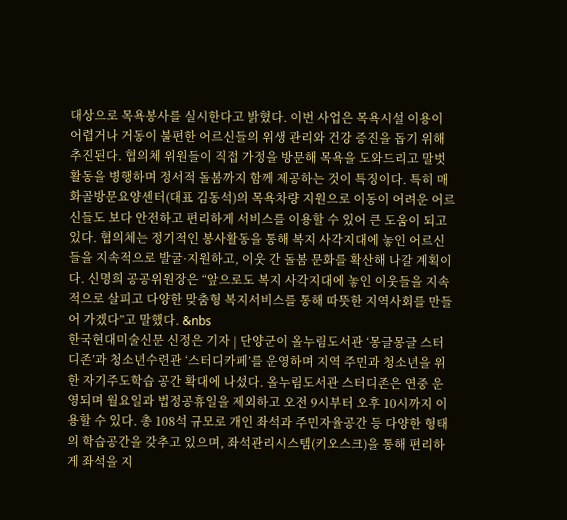대상으로 목욕봉사를 실시한다고 밝혔다. 이번 사업은 목욕시설 이용이 어렵거나 거동이 불편한 어르신들의 위생 관리와 건강 증진을 돕기 위해 추진된다. 협의체 위원들이 직접 가정을 방문해 목욕을 도와드리고 말벗 활동을 병행하며 정서적 돌봄까지 함께 제공하는 것이 특징이다. 특히 매화골방문요양센터(대표 김동석)의 목욕차량 지원으로 이동이 어려운 어르신들도 보다 안전하고 편리하게 서비스를 이용할 수 있어 큰 도움이 되고 있다. 협의체는 정기적인 봉사활동을 통해 복지 사각지대에 놓인 어르신들을 지속적으로 발굴·지원하고, 이웃 간 돌봄 문화를 확산해 나갈 계획이다. 신명희 공공위원장은 “앞으로도 복지 사각지대에 놓인 이웃들을 지속적으로 살피고 다양한 맞춤형 복지서비스를 통해 따뜻한 지역사회를 만들어 가겠다”고 말했다. &nbs
한국현대미술신문 신정은 기자 | 단양군이 올누림도서관 ‘몽글몽글 스터디존’과 청소년수련관 ‘스터디카페’를 운영하며 지역 주민과 청소년을 위한 자기주도학습 공간 확대에 나섰다. 올누림도서관 스터디존은 연중 운영되며 월요일과 법정공휴일을 제외하고 오전 9시부터 오후 10시까지 이용할 수 있다. 총 108석 규모로 개인 좌석과 주민자율공간 등 다양한 형태의 학습공간을 갖추고 있으며, 좌석관리시스템(키오스크)을 통해 편리하게 좌석을 지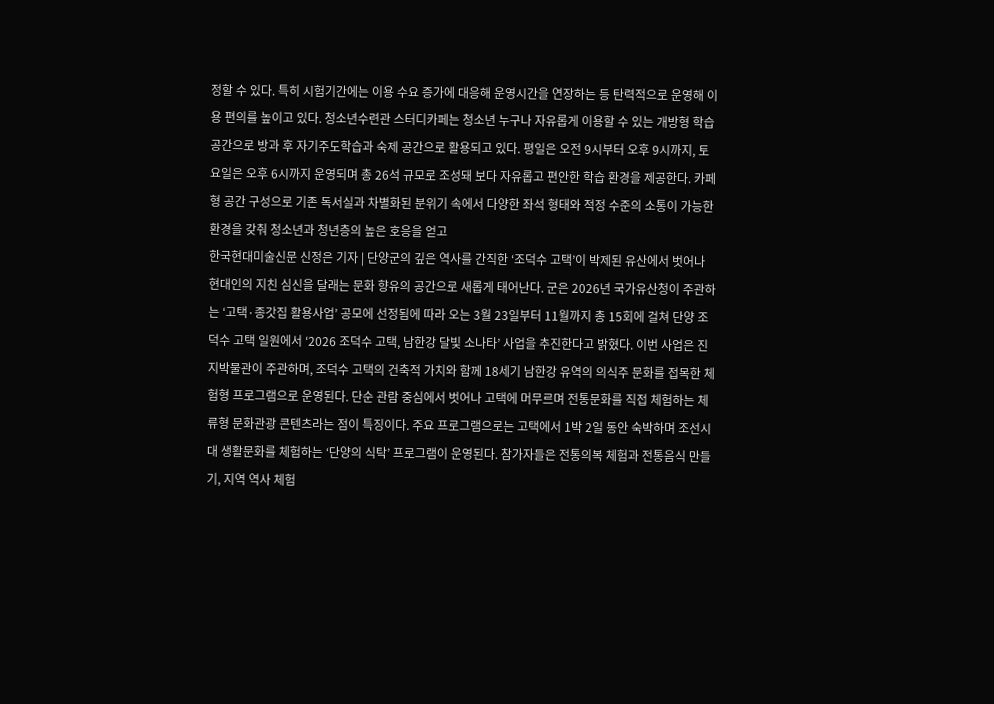정할 수 있다. 특히 시험기간에는 이용 수요 증가에 대응해 운영시간을 연장하는 등 탄력적으로 운영해 이용 편의를 높이고 있다. 청소년수련관 스터디카페는 청소년 누구나 자유롭게 이용할 수 있는 개방형 학습공간으로 방과 후 자기주도학습과 숙제 공간으로 활용되고 있다. 평일은 오전 9시부터 오후 9시까지, 토요일은 오후 6시까지 운영되며 총 26석 규모로 조성돼 보다 자유롭고 편안한 학습 환경을 제공한다. 카페형 공간 구성으로 기존 독서실과 차별화된 분위기 속에서 다양한 좌석 형태와 적정 수준의 소통이 가능한 환경을 갖춰 청소년과 청년층의 높은 호응을 얻고
한국현대미술신문 신정은 기자 | 단양군의 깊은 역사를 간직한 ‘조덕수 고택’이 박제된 유산에서 벗어나 현대인의 지친 심신을 달래는 문화 향유의 공간으로 새롭게 태어난다. 군은 2026년 국가유산청이 주관하는 ‘고택·종갓집 활용사업’ 공모에 선정됨에 따라 오는 3월 23일부터 11월까지 총 15회에 걸쳐 단양 조덕수 고택 일원에서 ‘2026 조덕수 고택, 남한강 달빛 소나타’ 사업을 추진한다고 밝혔다. 이번 사업은 진지박물관이 주관하며, 조덕수 고택의 건축적 가치와 함께 18세기 남한강 유역의 의식주 문화를 접목한 체험형 프로그램으로 운영된다. 단순 관람 중심에서 벗어나 고택에 머무르며 전통문화를 직접 체험하는 체류형 문화관광 콘텐츠라는 점이 특징이다. 주요 프로그램으로는 고택에서 1박 2일 동안 숙박하며 조선시대 생활문화를 체험하는 ‘단양의 식탁’ 프로그램이 운영된다. 참가자들은 전통의복 체험과 전통음식 만들기, 지역 역사 체험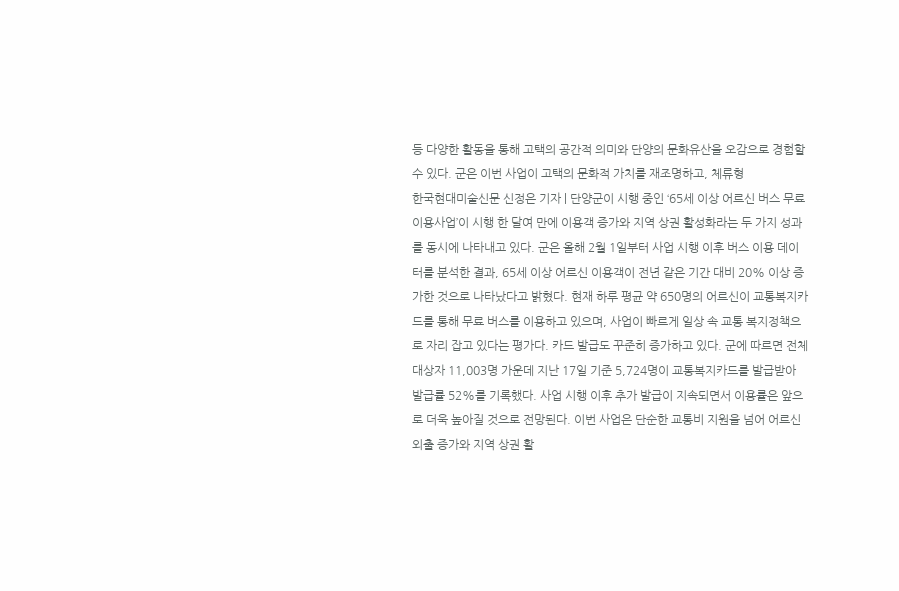등 다양한 활동을 통해 고택의 공간적 의미와 단양의 문화유산을 오감으로 경험할 수 있다. 군은 이번 사업이 고택의 문화적 가치를 재조명하고, 체류형
한국현대미술신문 신정은 기자 | 단양군이 시행 중인 ‘65세 이상 어르신 버스 무료 이용사업’이 시행 한 달여 만에 이용객 증가와 지역 상권 활성화라는 두 가지 성과를 동시에 나타내고 있다. 군은 올해 2월 1일부터 사업 시행 이후 버스 이용 데이터를 분석한 결과, 65세 이상 어르신 이용객이 전년 같은 기간 대비 20% 이상 증가한 것으로 나타났다고 밝혔다. 현재 하루 평균 약 650명의 어르신이 교통복지카드를 통해 무료 버스를 이용하고 있으며, 사업이 빠르게 일상 속 교통 복지정책으로 자리 잡고 있다는 평가다. 카드 발급도 꾸준히 증가하고 있다. 군에 따르면 전체 대상자 11,003명 가운데 지난 17일 기준 5,724명이 교통복지카드를 발급받아 발급률 52%를 기록했다. 사업 시행 이후 추가 발급이 지속되면서 이용률은 앞으로 더욱 높아질 것으로 전망된다. 이번 사업은 단순한 교통비 지원을 넘어 어르신 외출 증가와 지역 상권 활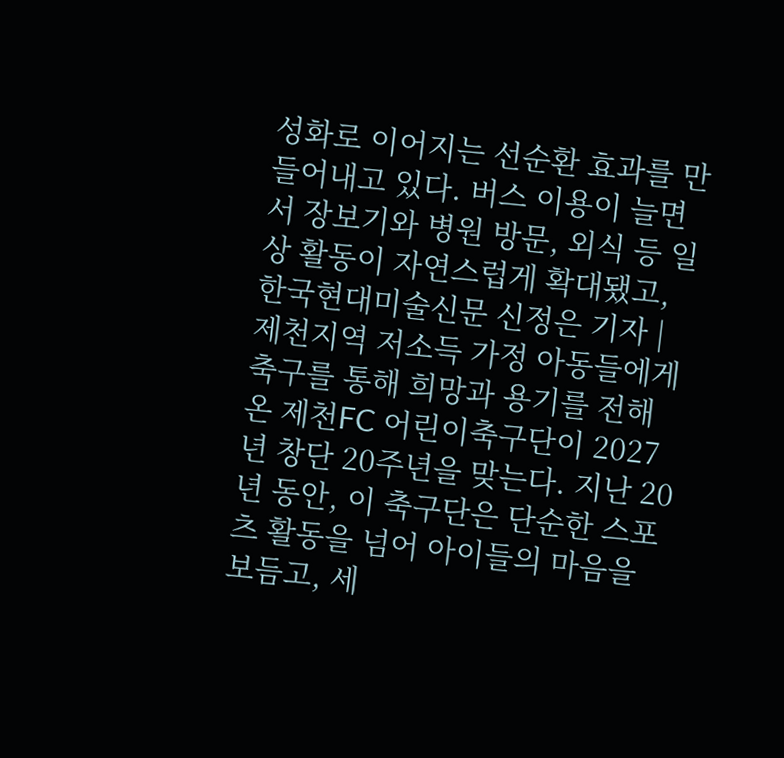성화로 이어지는 선순환 효과를 만들어내고 있다. 버스 이용이 늘면서 장보기와 병원 방문, 외식 등 일상 활동이 자연스럽게 확대됐고,
한국현대미술신문 신정은 기자 | 제천지역 저소득 가정 아동들에게 축구를 통해 희망과 용기를 전해 온 제천FC 어린이축구단이 2027년 창단 20주년을 맞는다. 지난 20년 동안, 이 축구단은 단순한 스포츠 활동을 넘어 아이들의 마음을 보듬고, 세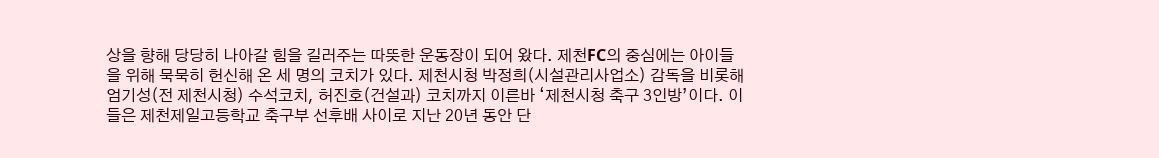상을 향해 당당히 나아갈 힘을 길러주는 따뜻한 운동장이 되어 왔다. 제천FC의 중심에는 아이들을 위해 묵묵히 헌신해 온 세 명의 코치가 있다. 제천시청 박정희(시설관리사업소) 감독을 비롯해 엄기성(전 제천시청) 수석코치, 허진호(건설과) 코치까지 이른바 ‘제천시청 축구 3인방’이다. 이들은 제천제일고등학교 축구부 선후배 사이로 지난 20년 동안 단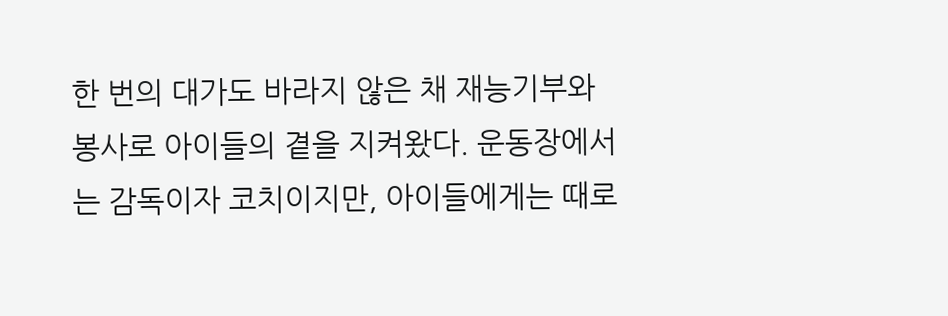한 번의 대가도 바라지 않은 채 재능기부와 봉사로 아이들의 곁을 지켜왔다. 운동장에서는 감독이자 코치이지만, 아이들에게는 때로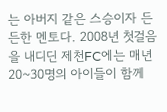는 아버지 같은 스승이자 든든한 멘토다. 2008년 첫걸음을 내디딘 제천FC에는 매년 20~30명의 아이들이 함께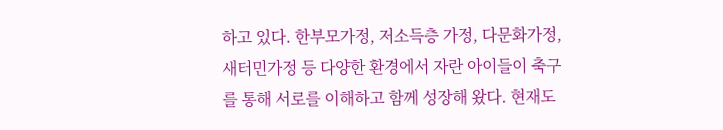하고 있다. 한부모가정, 저소득층 가정, 다문화가정, 새터민가정 등 다양한 환경에서 자란 아이들이 축구를 통해 서로를 이해하고 함께 성장해 왔다. 현재도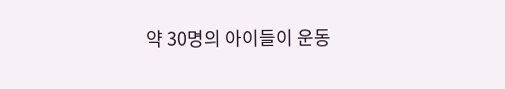약 30명의 아이들이 운동